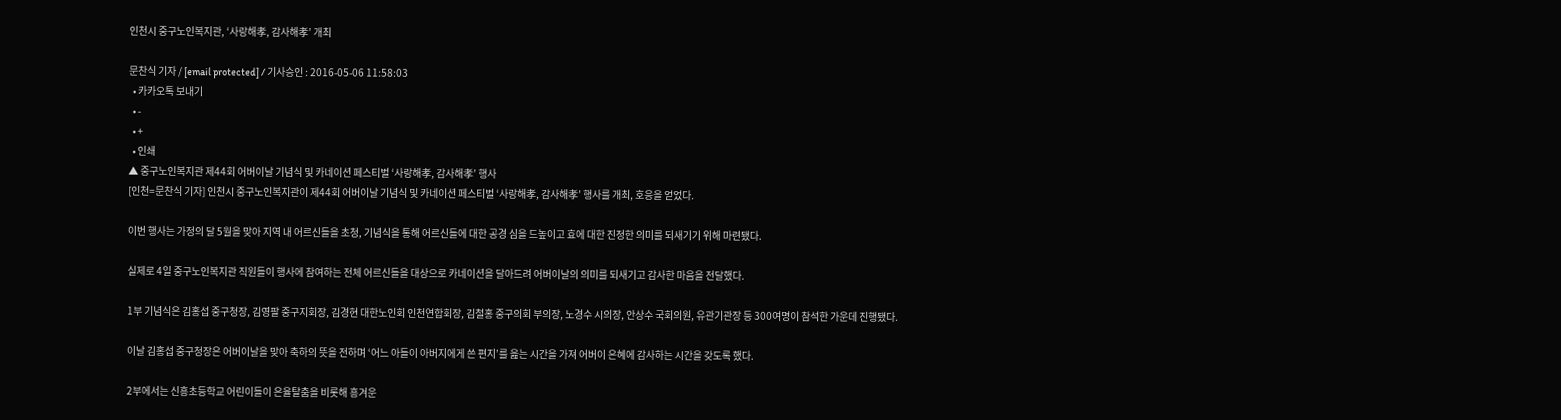인천시 중구노인복지관, ‘사랑해孝, 감사해孝’ 개최

문찬식 기자 / [email protected] / 기사승인 : 2016-05-06 11:58:03
  • 카카오톡 보내기
  • -
  • +
  • 인쇄
▲ 중구노인복지관 제44회 어버이날 기념식 및 카네이션 페스티벌 ‘사랑해孝, 감사해孝’ 행사
[인천=문찬식 기자] 인천시 중구노인복지관이 제44회 어버이날 기념식 및 카네이션 페스티벌 ‘사랑해孝, 감사해孝’ 행사를 개최, 호응을 얻었다.

이번 행사는 가정의 달 5월을 맞아 지역 내 어르신들을 초청, 기념식을 통해 어르신들에 대한 공경 심을 드높이고 효에 대한 진정한 의미를 되새기기 위해 마련됐다.

실제로 4일 중구노인복지관 직원들이 행사에 참여하는 전체 어르신들을 대상으로 카네이션을 달아드려 어버이날의 의미를 되새기고 감사한 마음을 전달했다.

1부 기념식은 김홍섭 중구청장, 김영팔 중구지회장, 김경현 대한노인회 인천연합회장, 김철홍 중구의회 부의장, 노경수 시의장, 안상수 국회의원, 유관기관장 등 300여명이 참석한 가운데 진행됐다.

이날 김홍섭 중구청장은 어버이날을 맞아 축하의 뜻을 전하며 ‘어느 아들이 아버지에게 쓴 편지’를 읊는 시간을 가져 어버이 은혜에 감사하는 시간을 갖도록 했다.

2부에서는 신흥초등학교 어린이들이 은율탈춤을 비롯해 흥겨운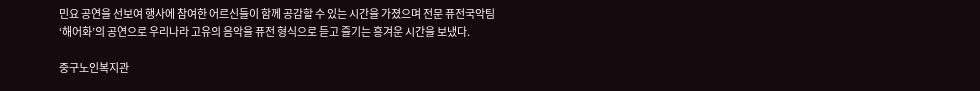민요 공연을 선보여 행사에 참여한 어르신들이 함께 공감할 수 있는 시간을 가졌으며 전문 퓨전국악팀 ‘해어화’의 공연으로 우리나라 고유의 음악을 퓨전 형식으로 듣고 즐기는 흥겨운 시간을 보냈다.

중구노인복지관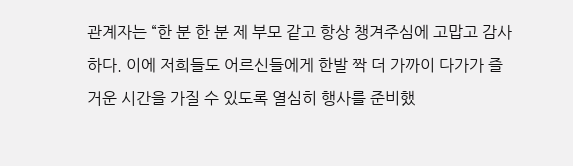관계자는 “한 분 한 분 제 부모 같고 항상 챙겨주심에 고맙고 감사하다. 이에 저희들도 어르신들에게 한발 짝 더 가까이 다가가 즐거운 시간을 가질 수 있도록 열심히 행사를 준비했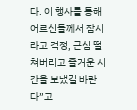다. 이 행사를 통해 어르신들께서 잠시라고 걱정, 근심 떨쳐버리고 즐거운 시간을 보냈길 바란다”고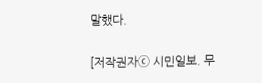말했다.

[저작권자ⓒ 시민일보. 무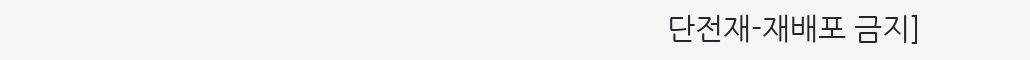단전재-재배포 금지]